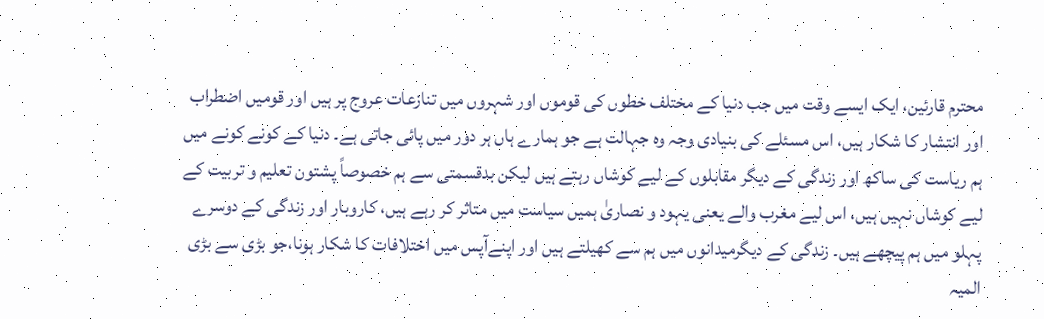محترم قارئین، ایک ایسے وقت میں جب دنیا کے مختلف خطوں کی قوموں اور شہروں میں تنازعات عروج پر ہیں اور قومیں اضطراب اور انتشار کا شکار ہیں، اس مسئلے کی بنیادی وجہ وہ جہالت ہے جو ہمارے ہاں ہر دور میں پائی جاتی ہے۔ دنیا کے کونے کونے میں ہم ریاست کی ساکھ اور زندگی کے دیگر مقابلوں کے لیے کوشاں رہتے ہیں لیکن بدقسمتی سے ہم خصوصاً پشتون تعلیم و تربیت کے لیے کوشاں نہیں ہیں، اس لیے مغرب والے یعنی یہود و نصاریٰ ہمیں سیاست میں متاثر کر رہے ہیں، کاروبار اور زندگی کے دوسرے پہلو میں ہم پیچھے ہیں۔ زندگی کے دیگرمیدانوں میں ہم سے کھیلتے ہیں اور اپنےآپس میں اختلافات کا شکار ہونا،جو بڑی سے بڑی المیہ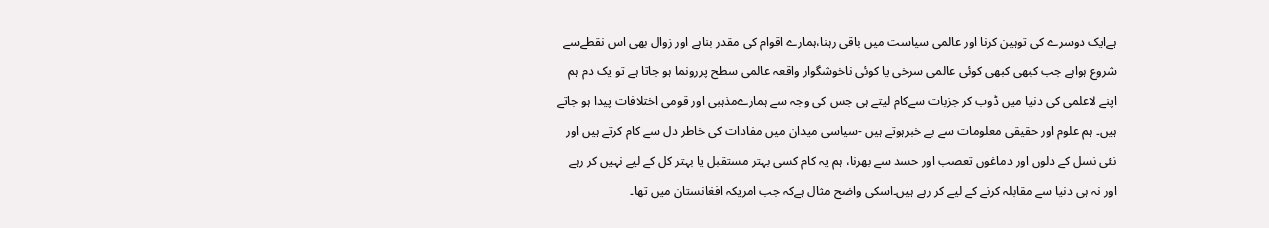ہےایک دوسرے کی توہین کرنا اور عالمی سیاست میں باقی رہنا،ہمارے اقوام کی مقدر بناہے اور زوال بھی اس نقطےسے شروع ہواہے جب کبھی کبھی کوئی عالمی سرخی یا کوئی ناخوشگوار واقعہ عالمی سطح پررونما ہو جاتا ہے تو یک دم ہم اپنے لاعلمی کی دنیا میں ڈوب کر جزبات سےکام لیتے ہی جس کی وجہ سے ہمارےمذہبی اور قومی اختلافات پیدا ہو جاتے ہیں۔ ہم علوم اور حقیقی معلومات سے بے خبرہوتے ہیں -سیاسی میدان میں مفادات کی خاطر دل سے کام کرتے ہیں اور نئی نسل کے دلوں اور دماغوں تعصب اور حسد سے بھرنا، ہم یہ کام کسی بہتر مستقبل یا بہتر کل کے لیے نہیں کر رہے اور نہ ہی دنیا سے مقابلہ کرنے کے لیے کر رہے ہیں۔اسکی واضح مثال ہےکہ جب امریکہ افغانستان میں تھا۔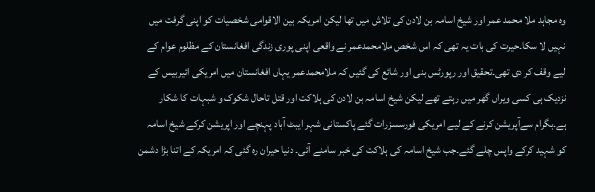وہ مجاہد ملا محمد عمر اور شیخ اسامہ بن لادن کی تلاش میں تھا لیکن امریکہ بین الاقوامی شخصیات کو اپنی گرفت میں نہیں لا سکا۔حیرت کی بات یہ تھی کہ اس شخص ملامحمدعمر نے واقعی اپنی پوری زندگی افغانستان کے مظلوم عوام کے لیے وقف کر دی تھی۔تحقیق اور رپورٹس بنی اور شائع کی گئیں کہ ملامحمدعمر یہاں افغانستان میں امریکی ائیربیس کے نزدیک ہی کسی ویراں گھر میں رہتے تھے لیکن شیخ اسامہ بن لادن کی ہلاکت اور قتل تاحال شکوک و شبہات کا شکار ہے۔بگرام سےآپریشن کرنے کے لیے امریکی فورسسزرات گئے پاکستانی شہر ایبٹ آباد پہنچے اور اپریشن کرکے شیخ اسامہ کو شہید کرکے واپس چلے گئے۔جب شیخ اسامہ کی ہلاکت کی خبر سامنے آئی۔ دنیا حیران رہ گئی کہ امریکہ کے اتنا بڑا دشمن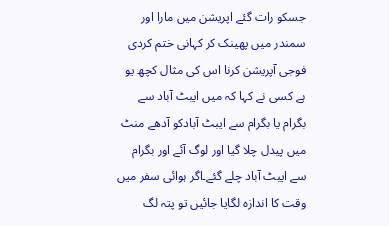جسکو رات گئے اپریشن میں مارا اور سمندر میں پھینک کر کہانی ختم کردی فوجی آپریشن کرنا اس کی مثال کچھ یو ہے کسی نے کہا کہ میں ایبٹ آباد سے بگرام یا بگرام سے ایبٹ آبادکو آدھے منٹ میں پیدل چلا گیا اور لوگ آئے اور بگرام سے ایبٹ آباد چلے گئے۔اگر ہوائی سفر میں وقت کا اندازہ لگایا جائیں تو پتہ لگ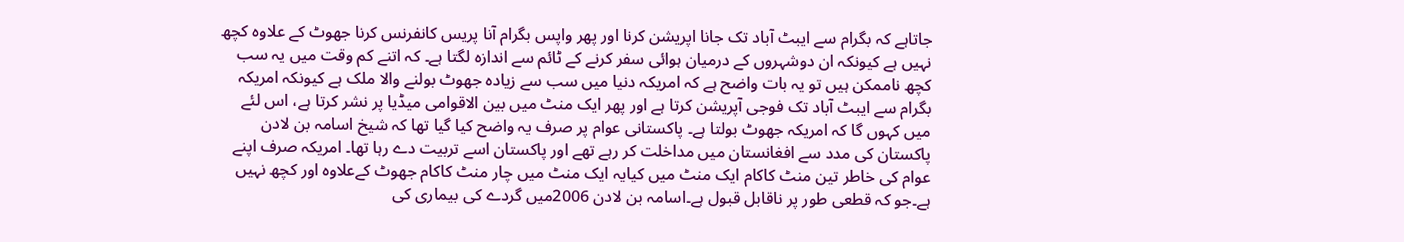جاتاہے کہ بگرام سے ایبٹ آباد تک جانا اپریشن کرنا اور پھر واپس بگرام آنا پریس کانفرنس کرنا جھوٹ کے علاوہ کچھ نہیں ہے کیونکہ ان دوشہروں کے درمیان ہوائی سفر کرنے کے ٹائم سے اندازہ لگتا ہے۔ کہ اتنے کم وقت میں یہ سب کچھ ناممکن ہیں تو یہ بات واضح ہے کہ امریکہ دنیا میں سب سے زیادہ جھوٹ بولنے والا ملک ہے کیونکہ امریکہ بگرام سے ایبٹ آباد تک فوجی آپریشن کرتا ہے اور پھر ایک منٹ میں بین الاقوامی میڈیا پر نشر کرتا ہے، اس لئے میں کہوں گا کہ امریکہ جھوٹ بولتا ہے۔ پاکستانی عوام پر صرف یہ واضح کیا گیا تھا کہ شیخ اسامہ بن لادن پاکستان کی مدد سے افغانستان میں مداخلت کر رہے تھے اور پاکستان اسے تربیت دے رہا تھا۔ امریکہ صرف اپنے عوام کی خاطر تین منٹ کاکام ایک منٹ میں کیایہ ایک منٹ میں چار منٹ کاکام جھوٹ کےعلاوہ اور کچھ نہیں ہے۔جو کہ قطعی طور پر ناقابل قبول ہے۔اسامہ بن لادن 2006میں گردے کی بیماری کی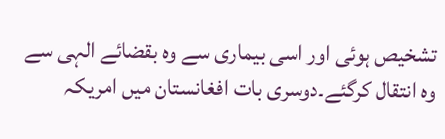تشخیص ہوئی اور اسی بیماری سے وہ بقضائے الہی سے وہ انتقال کرگئے۔دوسری بات افغانستان میں امریکہ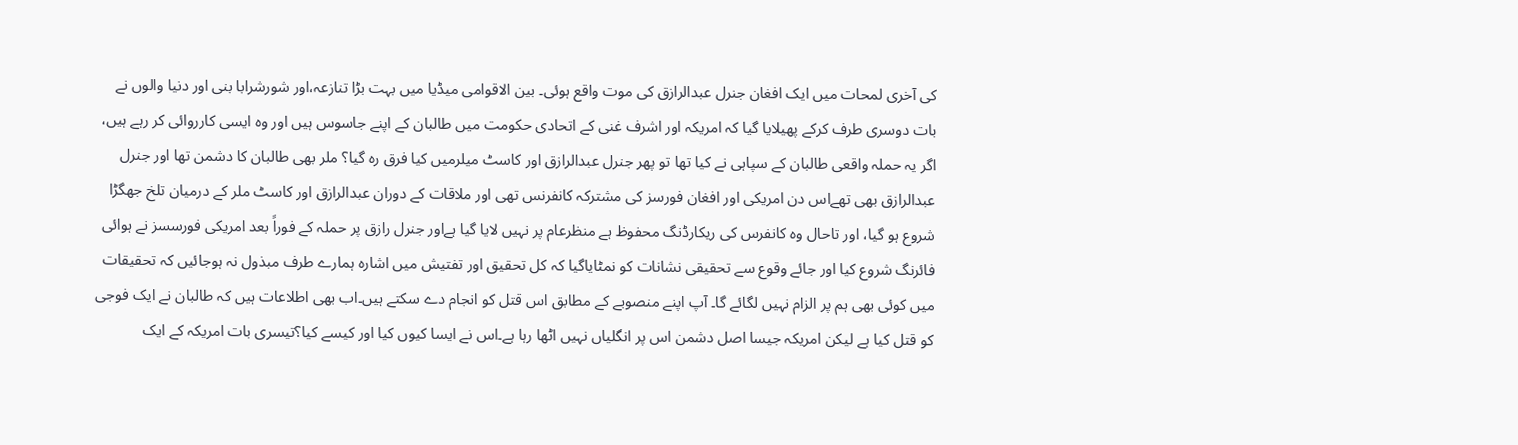کی آخری لمحات میں ایک افغان جنرل عبدالرازق کی موت واقع ہوئی۔ بین الاقوامی میڈیا میں بہت بڑا تنازعہ،اور شورشرابا بنی اور دنیا والوں نے بات دوسری طرف کرکے پھیلایا گیا کہ امریکہ اور اشرف غنی کے اتحادی حکومت میں طالبان کے اپنے جاسوس ہیں اور وہ ایسی کارروائی کر رہے ہیں، اگر یہ حملہ واقعی طالبان کے سپاہی نے کیا تھا تو پھر جنرل عبدالرازق اور کاسٹ میلرمیں کیا فرق رہ گیا؟ ملر بھی طالبان کا دشمن تھا اور جنرل عبدالرازق بھی تھےاس دن امریکی اور افغان فورسز کی مشترکہ کانفرنس تھی اور ملاقات کے دوران عبدالرازق اور کاسٹ ملر کے درمیان تلخ جھگڑا شروع ہو گیا، اور تاحال وہ کانفرس کی ریکارڈنگ محفوظ ہے منظرعام پر نہیں لایا گیا ہےاور جنرل رازق پر حملہ کے فوراً بعد امریکی فورسسز نے ہوائی فائرنگ شروع کیا اور جائے وقوع سے تحقیقی نشانات کو نمٹایاگیا کہ کل تحقیق اور تفتیش میں اشارہ ہمارے طرف مبذول نہ ہوجائیں کہ تحقیقات میں کوئی بھی ہم پر الزام نہیں لگائے گا۔ آپ اپنے منصوبے کے مطابق اس قتل کو انجام دے سکتے ہیں۔اب بھی اطلاعات ہیں کہ طالبان نے ایک فوجی کو قتل کیا ہے لیکن امریکہ جیسا اصل دشمن اس پر انگلیاں نہیں اٹھا رہا ہے۔اس نے ایسا کیوں کیا اور کیسے کیا؟تیسری بات امریکہ کے ایک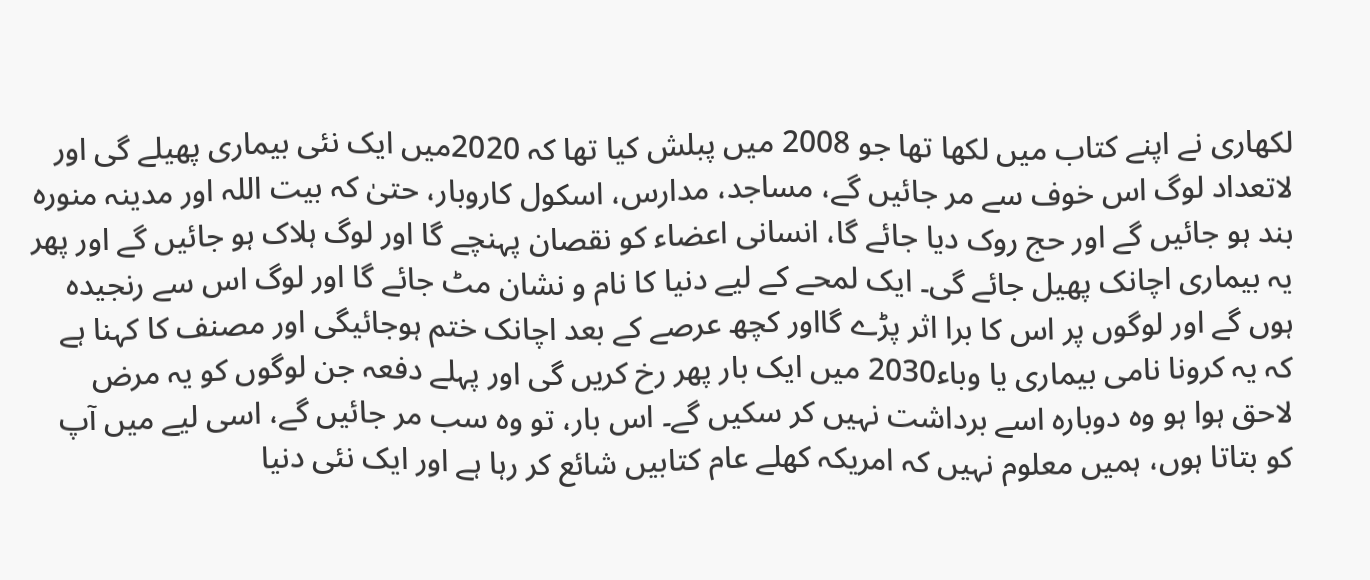لکھاری نے اپنے کتاب میں لکھا تھا جو 2008 میں پبلش کیا تھا کہ 2020میں ایک نئی بیماری پھیلے گی اور لاتعداد لوگ اس خوف سے مر جائیں گے، مساجد، مدارس، اسکول کاروبار، حتیٰ کہ بیت اللہ اور مدینہ منورہ بند ہو جائیں گے اور حج روک دیا جائے گا، انسانی اعضاء کو نقصان پہنچے گا اور لوگ ہلاک ہو جائیں گے اور پھر یہ بیماری اچانک پھیل جائے گی۔ ایک لمحے کے لیے دنیا کا نام و نشان مٹ جائے گا اور لوگ اس سے رنجیدہ ہوں گے اور لوگوں پر اس کا برا اثر پڑے گااور کچھ عرصے کے بعد اچانک ختم ہوجائیگی اور مصنف کا کہنا ہے کہ یہ کرونا نامی بیماری یا وباء2030 میں ایک بار پھر رخ کریں گی اور پہلے دفعہ جن لوگوں کو یہ مرض لاحق ہوا ہو وہ دوبارہ اسے برداشت نہیں کر سکیں گے۔ اس بار، تو وہ سب مر جائیں گے، اسی لیے میں آپ کو بتاتا ہوں، ہمیں معلوم نہیں کہ امریکہ کھلے عام کتابیں شائع کر رہا ہے اور ایک نئی دنیا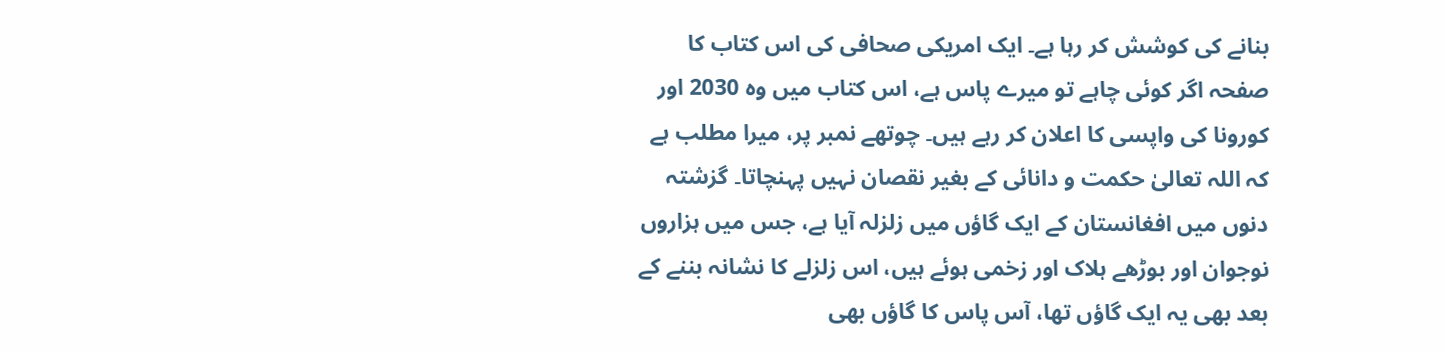بنانے کی کوشش کر رہا ہے۔ ایک امریکی صحافی کی اس کتاب کا صفحہ اگر کوئی چاہے تو میرے پاس ہے، اس کتاب میں وہ 2030 اور کورونا کی واپسی کا اعلان کر رہے ہیں۔ چوتھے نمبر پر، میرا مطلب ہے کہ اللہ تعالیٰ حکمت و دانائی کے بغیر نقصان نہیں پہنچاتا۔ گزشتہ دنوں میں افغانستان کے ایک گاؤں میں زلزلہ آیا ہے، جس میں ہزاروں نوجوان اور بوڑھے ہلاک اور زخمی ہوئے ہیں، اس زلزلے کا نشانہ بننے کے بعد بھی یہ ایک گاؤں تھا، آس پاس کا گاؤں بھی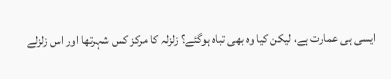ایسی ہی عمارت ہے، لیکن کیا وہ بھی تباہ ہوگئے؟ زلزلہ کا مرکز کس شہرتھا اور اس زلزلے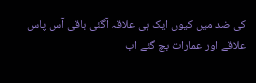کی ضد میں کیوں ایک ہی علاقہ آگئی باقی آس پاس علاقے اور عمارات بچ گئے اب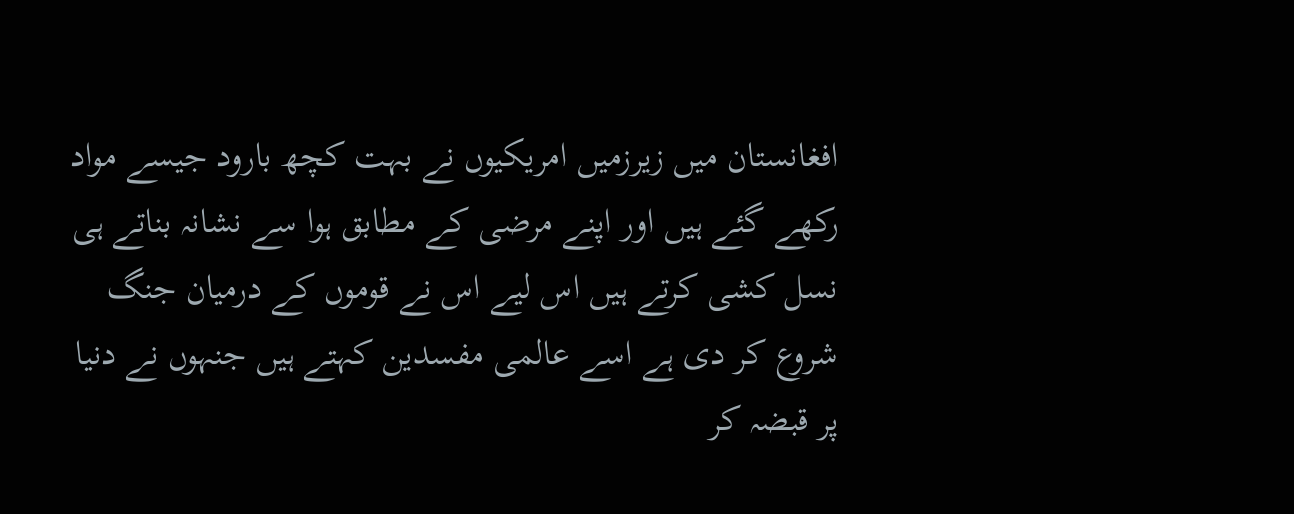افغانستان میں زیرزمیں امریکیوں نے بہت کچھ بارود جیسے مواد رکھے گئے ہیں اور اپنے مرضی کے مطابق ہوا سے نشانہ بناتے ہی نسل کشی کرتے ہیں اس لیے اس نے قوموں کے درمیان جنگ شروع کر دی ہے اسے عالمی مفسدین کہتے ہیں جنہوں نے دنیا پر قبضہ کر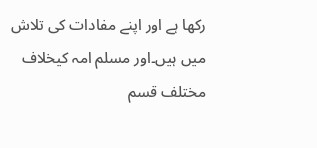رکھا ہے اور اپنے مفادات کی تلاش میں ہیں۔اور مسلم امہ کیخلاف مختلف قسم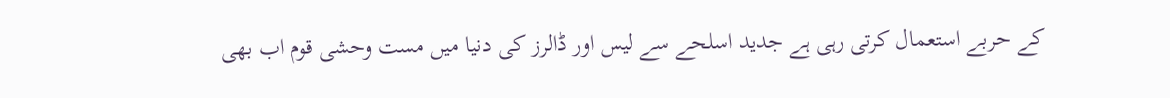کے حربے استعمال کرتی رہی ہے جدید اسلحے سے لیس اور ڈالرز کی دنیا میں مست وحشی قوم اب بھی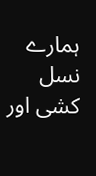ہمارے نسل کشی اور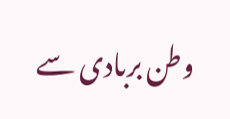وطن بربادی سے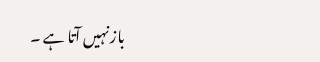باز نہیں آتا ہے ۔